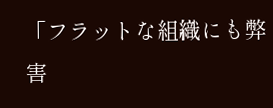「フラットな組織にも弊害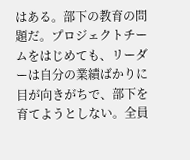はある。部下の教育の問題だ。プロジェクトチームをはじめても、リーダーは自分の業績ばかりに目が向きがちで、部下を育てようとしない。全員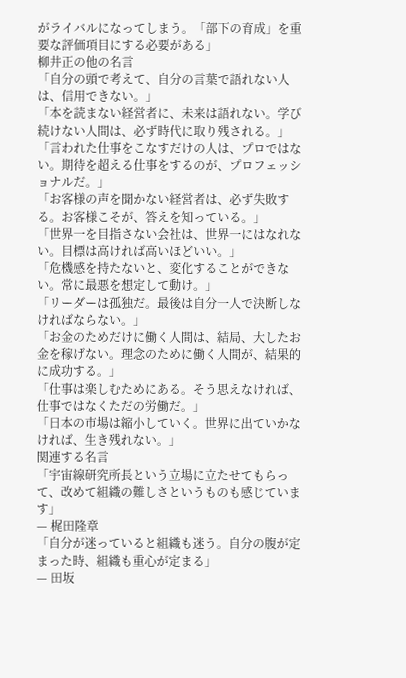がライバルになってしまう。「部下の育成」を重要な評価項目にする必要がある」
柳井正の他の名言
「自分の頭で考えて、自分の言葉で語れない人は、信用できない。」
「本を読まない経営者に、未来は語れない。学び続けない人間は、必ず時代に取り残される。」
「言われた仕事をこなすだけの人は、プロではない。期待を超える仕事をするのが、プロフェッショナルだ。」
「お客様の声を聞かない経営者は、必ず失敗する。お客様こそが、答えを知っている。」
「世界一を目指さない会社は、世界一にはなれない。目標は高ければ高いほどいい。」
「危機感を持たないと、変化することができない。常に最悪を想定して動け。」
「リーダーは孤独だ。最後は自分一人で決断しなければならない。」
「お金のためだけに働く人間は、結局、大したお金を稼げない。理念のために働く人間が、結果的に成功する。」
「仕事は楽しむためにある。そう思えなければ、仕事ではなくただの労働だ。」
「日本の市場は縮小していく。世界に出ていかなければ、生き残れない。」
関連する名言
「宇宙線研究所長という立場に立たせてもらって、改めて組織の難しさというものも感じています」
— 梶田隆章
「自分が迷っていると組織も迷う。自分の腹が定まった時、組織も重心が定まる」
— 田坂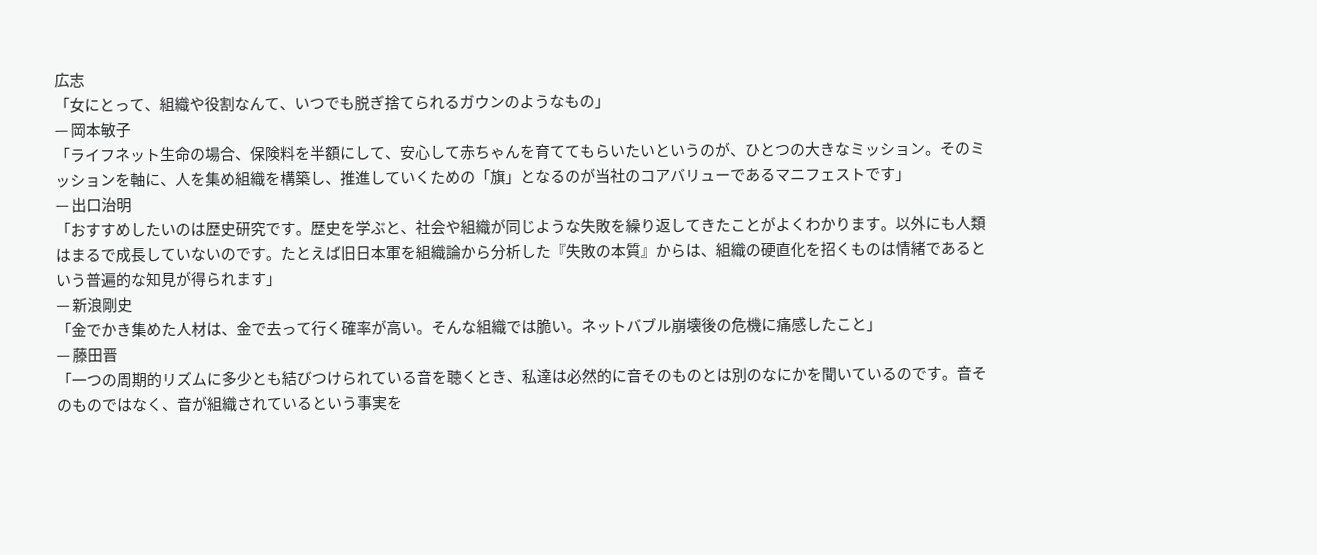広志
「女にとって、組織や役割なんて、いつでも脱ぎ捨てられるガウンのようなもの」
— 岡本敏子
「ライフネット生命の場合、保険料を半額にして、安心して赤ちゃんを育ててもらいたいというのが、ひとつの大きなミッション。そのミッションを軸に、人を集め組織を構築し、推進していくための「旗」となるのが当社のコアバリューであるマニフェストです」
— 出口治明
「おすすめしたいのは歴史研究です。歴史を学ぶと、社会や組織が同じような失敗を繰り返してきたことがよくわかります。以外にも人類はまるで成長していないのです。たとえば旧日本軍を組織論から分析した『失敗の本質』からは、組織の硬直化を招くものは情緒であるという普遍的な知見が得られます」
— 新浪剛史
「金でかき集めた人材は、金で去って行く確率が高い。そんな組織では脆い。ネットバブル崩壊後の危機に痛感したこと」
— 藤田晋
「一つの周期的リズムに多少とも結びつけられている音を聴くとき、私達は必然的に音そのものとは別のなにかを聞いているのです。音そのものではなく、音が組織されているという事実を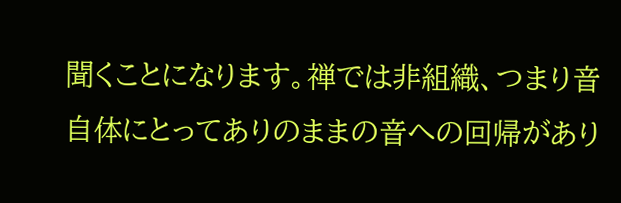聞くことになります。禅では非組織、つまり音自体にとってありのままの音への回帰があり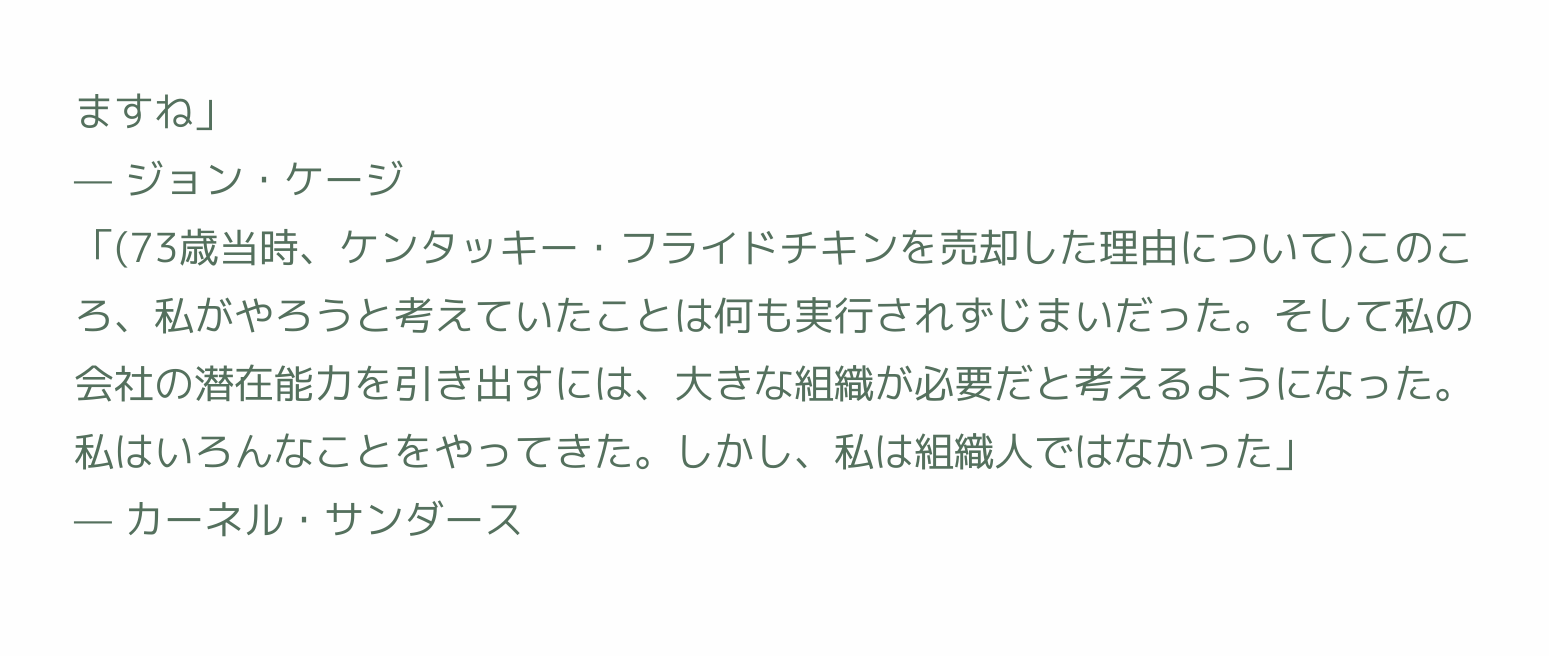ますね」
— ジョン・ケージ
「(73歳当時、ケンタッキー・フライドチキンを売却した理由について)このころ、私がやろうと考えていたことは何も実行されずじまいだった。そして私の会社の潜在能力を引き出すには、大きな組織が必要だと考えるようになった。私はいろんなことをやってきた。しかし、私は組織人ではなかった」
— カーネル・サンダース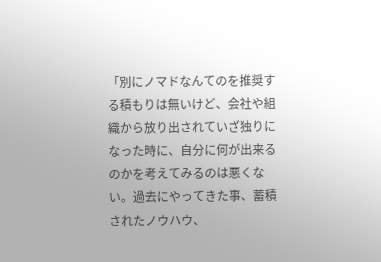「別にノマドなんてのを推奨する積もりは無いけど、会社や組織から放り出されていざ独りになった時に、自分に何が出来るのかを考えてみるのは悪くない。過去にやってきた事、蓄積されたノウハウ、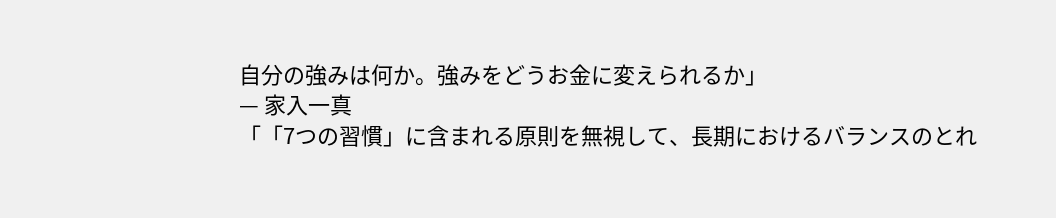自分の強みは何か。強みをどうお金に変えられるか」
— 家入一真
「「7つの習慣」に含まれる原則を無視して、長期におけるバランスのとれ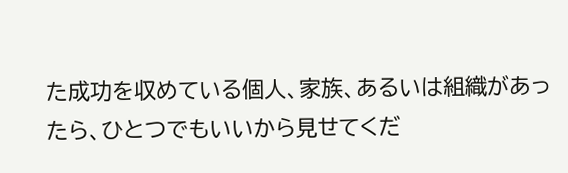た成功を収めている個人、家族、あるいは組織があったら、ひとつでもいいから見せてくだ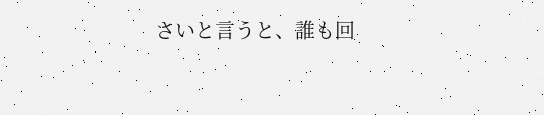さいと言うと、誰も回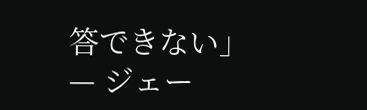答できない」
— ジェー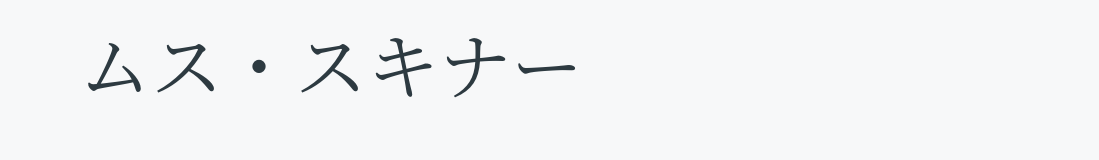ムス・スキナー